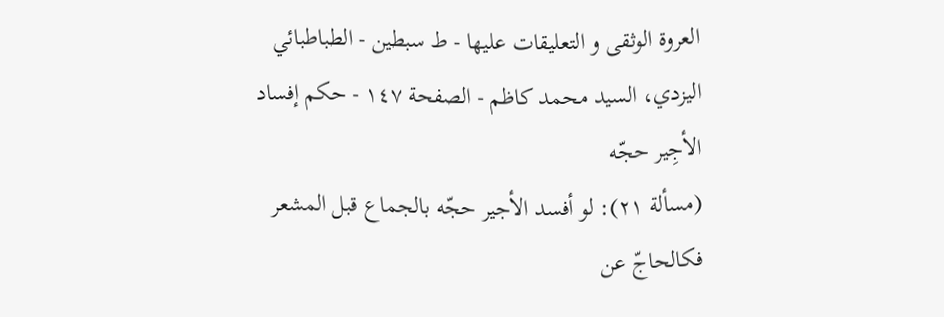العروة الوثقی و التعليقات عليها - ط سبطین - الطباطبائي اليزدي، السيد محمد كاظم - الصفحة ١٤٧ - حکم إفساد الأجِیر حجّه
(مسألة ٢١): لو أفسد الأجیر حجّه بالجماع قبل المشعر فکالحاجّ عن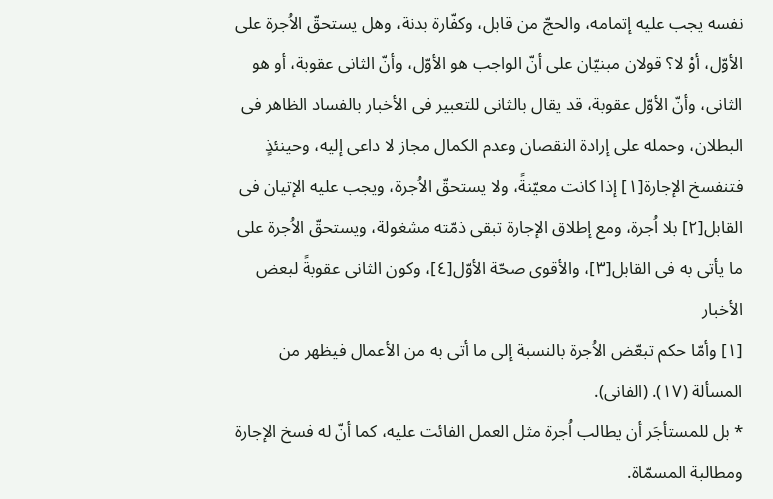نفسه یجب علیه إتمامه، والحجّ من قابل، وکفّارة بدنة، وهل یستحقّ الاُجرة علی الأوّل، أوْ لا؟ قولان مبنیّان علی أنّ الواجب هو الأوّل، وأنّ الثانی عقوبة، أو هو الثانی، وأنّ الأوّل عقوبة، قد یقال بالثانی للتعبیر فی الأخبار بالفساد الظاهر فی البطلان، وحمله علی إرادة النقصان وعدم الکمال مجاز لا داعی إلیه، وحینئذٍ فتنفسخ الإجارة[١] إذا کانت معیّنةً، ولا یستحقّ الاُجرة، ویجب علیه الإتیان فی القابل[٢] بلا اُجرة، ومع إطلاق الإجارة تبقی ذمّته مشغولة، ویستحقّ الاُجرة علی ما یأتی به فی القابل[٣]، والأقوی صحّة الأوّل[٤]، وکون الثانی عقوبةً لبعض الأخبار
[١] وأمّا حکم تبعّض الاُجرة بالنسبة إلی ما أتی به من الأعمال فیظهر من المسألة (١٧). (الفانی).
* بل للمستأجَر أن یطالب اُجرة مثل العمل الفائت علیه، کما أنّ له فسخ الإجارة ومطالبة المسمّاة.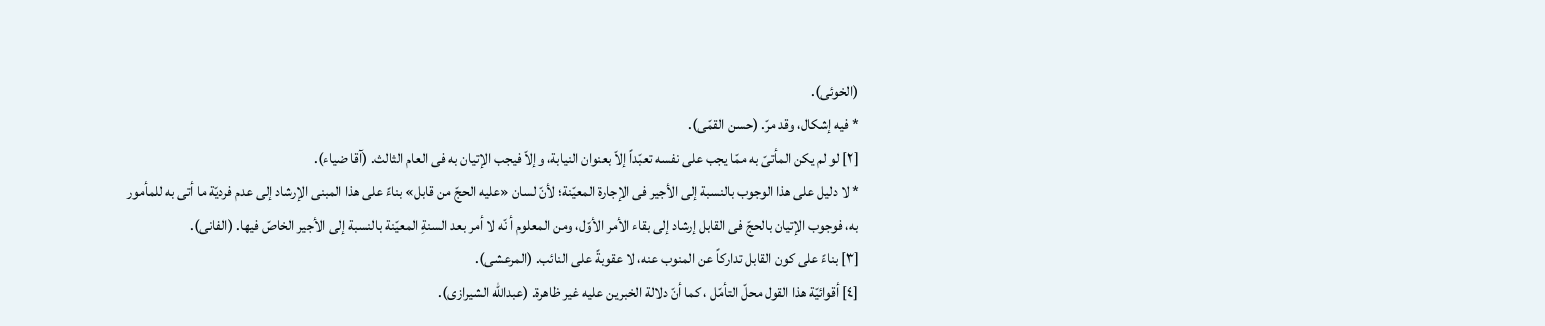(الخوئی).
* فیه إشکال، وقد مرّ. (حسن القمّی).
[٢] لو لم یکن المأتیّ به ممّا یجب علی نفسه تعبّداً إلاّ بعنوان النیابة، وإلاّ فیجب الإتیان به فی العام الثالث. (آقا ضیاء).
* لا دلیل علی هذا الوجوب بالنسبة إلی الأجیر فی الإجارة المعیّنة؛ لأنّ لسان «علیه الحجّ من قابل» بناءً علی هذا المبنی الإرشاد إلی عدم فردیّة ما أتی به للمأمور به، فوجوب الإتیان بالحجّ فی القابل إرشاد إلی بقاء الأمر الأوّل، ومن المعلوم أ نّه لا أمر بعد السنةِ المعیّنة بالنسبة إلی الأجیر الخاصّ فیها. (الفانی).
[٣] بناءً علی کون القابل تدارکاً عن المنوب عنه، لا عقوبةً علی النائب. (المرعشی).
[٤] أقوائیّة هذا القول محلّ التأمّل ، کما أنّ دلالة الخبرین علیه غیر ظاهرة. (عبداللّه الشیرازی).